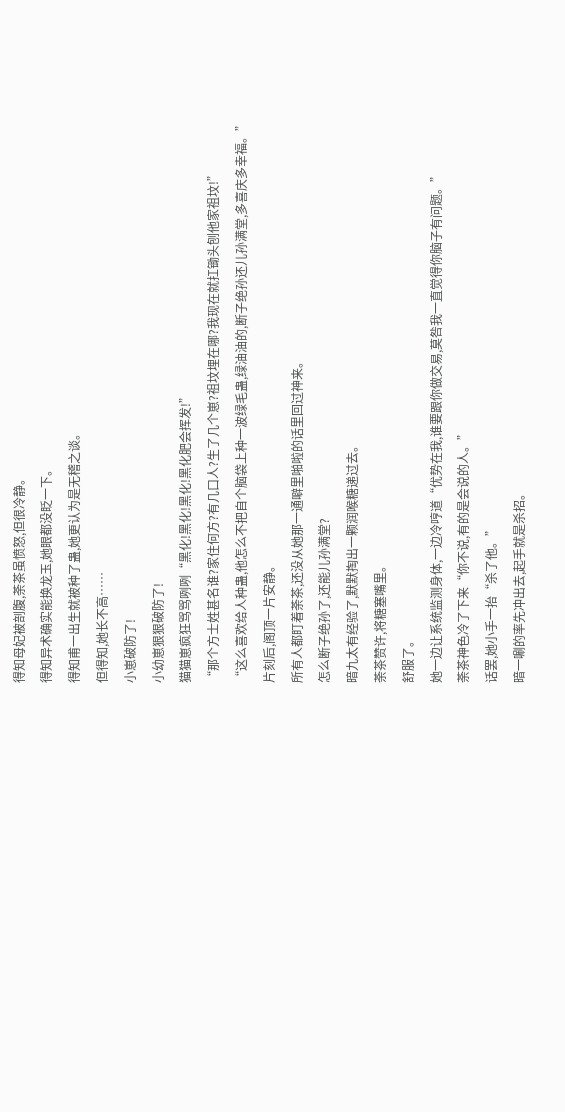得知母妃被剖腹,荼茶虽愤怒,但很冷静。
得知异术确实能换龙玉,她眼都没眨一下。
得知甫一出生就被种了蛊,她更认为是无稽之谈。
但得知,她长不高……
小崽破防了!
小幼崽狠狠破防了!
猫猫崽疯狂骂骂咧咧“黑化!黑化!黑化!黑化肥会挥发!”
“那个方士姓甚名谁?家住何方?有几口人?生了几个崽?祖坟埋在哪?我现在就扛锄头刨他家祖坟!”
“这么喜欢给人种蛊,他怎么不把自个脑袋上种一波绿毛蛊,绿油油的,断子绝孙还儿孙满堂,多喜庆多幸福。”
片刻后,阁顶一片安静。
所有人都盯着荼茶,还没从她那一通噼里啪啦的话里回过神来。
怎么断子绝孙了,还能儿孙满堂?
暗九太有经验了,默默掏出一颗润喉糖递过去。
荼茶赞许,将糖塞嘴里。
舒服了。
她一边让系统监测身体,一边冷哼道“优势在我,谁要跟你做交易,莫咎我一直觉得你脑子有问题。”
荼茶神色冷了下来“你不说,有的是会说的人。”
话罢,她小手一抬“杀了他。”
暗一唰的率先冲出去,起手就是杀招。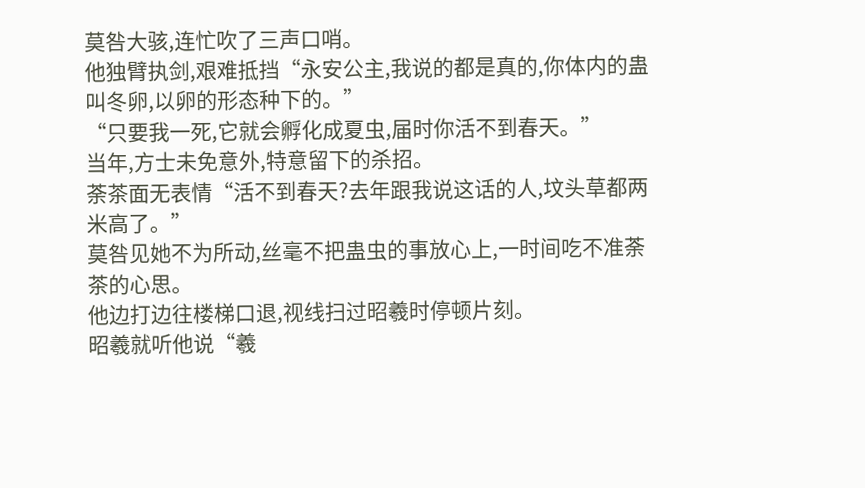莫咎大骇,连忙吹了三声口哨。
他独臂执剑,艰难抵挡“永安公主,我说的都是真的,你体内的蛊叫冬卵,以卵的形态种下的。”
“只要我一死,它就会孵化成夏虫,届时你活不到春天。”
当年,方士未免意外,特意留下的杀招。
荼茶面无表情“活不到春天?去年跟我说这话的人,坟头草都两米高了。”
莫咎见她不为所动,丝毫不把蛊虫的事放心上,一时间吃不准荼茶的心思。
他边打边往楼梯口退,视线扫过昭羲时停顿片刻。
昭羲就听他说“羲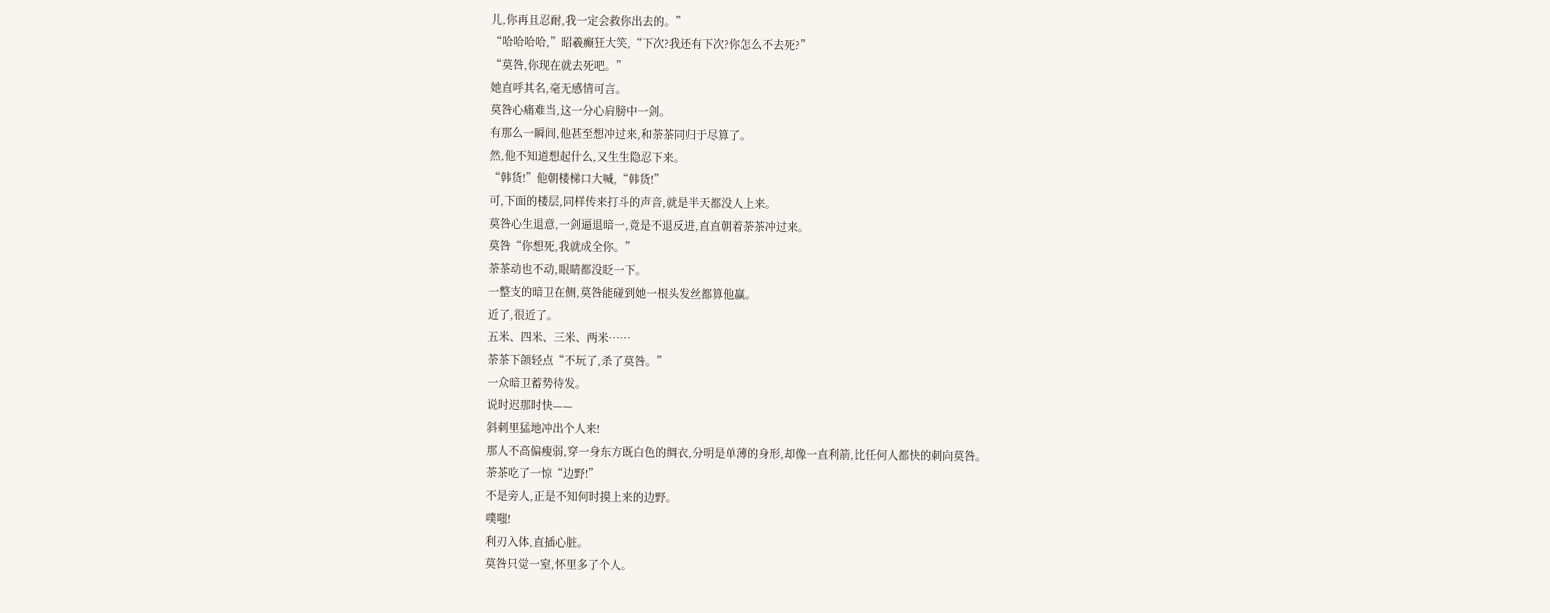儿,你再且忍耐,我一定会救你出去的。”
“哈哈哈哈,”昭羲癫狂大笑,“下次?我还有下次?你怎么不去死?”
“莫咎,你现在就去死吧。”
她直呼其名,毫无感情可言。
莫咎心痛难当,这一分心肩膀中一剑。
有那么一瞬间,他甚至想冲过来,和荼茶同归于尽算了。
然,他不知道想起什么,又生生隐忍下来。
“韩货!”他朝楼梯口大喊,“韩货!”
可,下面的楼层,同样传来打斗的声音,就是半天都没人上来。
莫咎心生退意,一剑逼退暗一,竟是不退反进,直直朝着荼茶冲过来。
莫咎“你想死,我就成全你。”
荼茶动也不动,眼睛都没眨一下。
一整支的暗卫在侧,莫咎能碰到她一根头发丝都算他赢。
近了,很近了。
五米、四米、三米、两米……
荼茶下颌轻点“不玩了,杀了莫咎。”
一众暗卫蓄势待发。
说时迟那时快——
斜刺里猛地冲出个人来!
那人不高偏瘦弱,穿一身东方既白色的绸衣,分明是单薄的身形,却像一直利箭,比任何人都快的刺向莫咎。
荼茶吃了一惊“边野!”
不是旁人,正是不知何时摸上来的边野。
噗嗤!
利刃入体,直插心脏。
莫咎只觉一窒,怀里多了个人。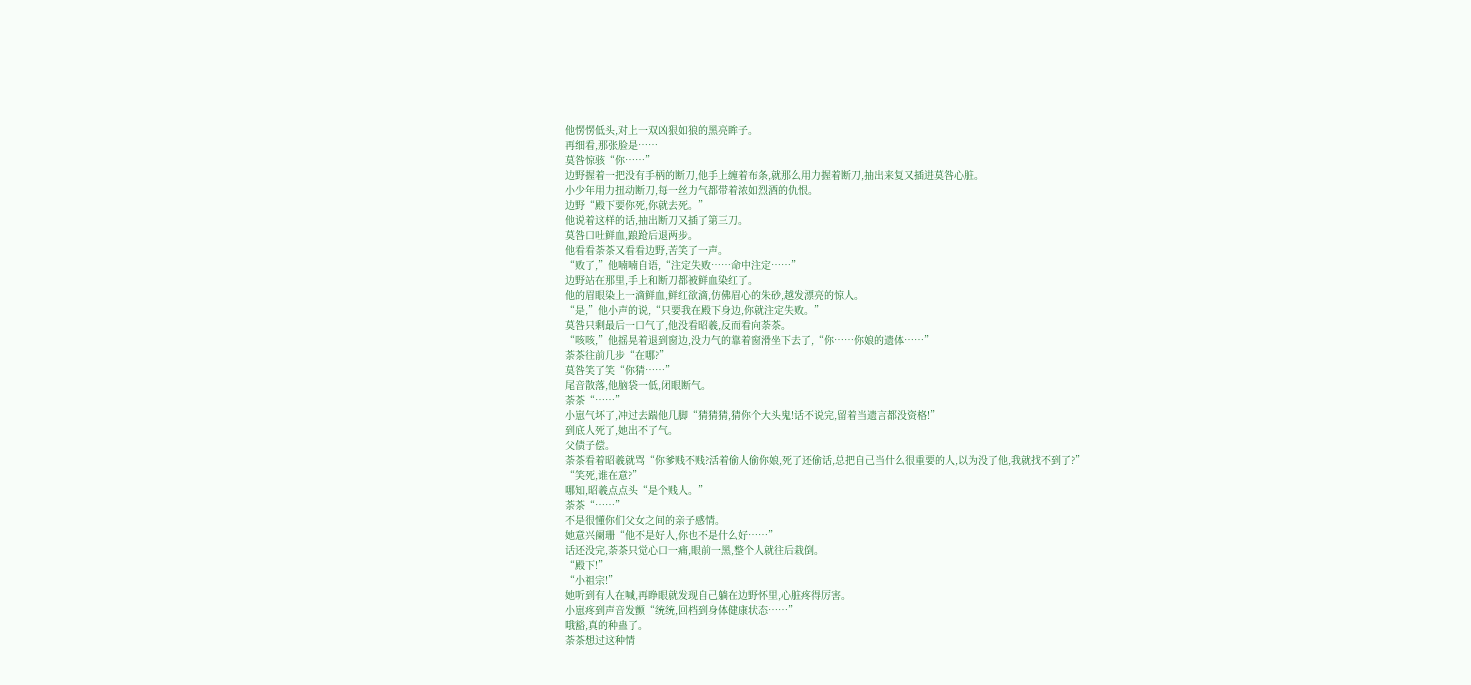他愣愣低头,对上一双凶狠如狼的黑亮眸子。
再细看,那张脸是……
莫咎惊骇“你……”
边野握着一把没有手柄的断刀,他手上缠着布条,就那么用力握着断刀,抽出来复又插进莫咎心脏。
小少年用力扭动断刀,每一丝力气都带着浓如烈酒的仇恨。
边野“殿下要你死,你就去死。”
他说着这样的话,抽出断刀又插了第三刀。
莫咎口吐鲜血,踉跄后退两步。
他看看荼茶又看看边野,苦笑了一声。
“败了,”他喃喃自语,“注定失败……命中注定……”
边野站在那里,手上和断刀都被鲜血染红了。
他的眉眼染上一滴鲜血,鲜红欲滴,仿佛眉心的朱砂,越发漂亮的惊人。
“是,”他小声的说,“只要我在殿下身边,你就注定失败。”
莫咎只剩最后一口气了,他没看昭羲,反而看向荼茶。
“咳咳,”他摇晃着退到窗边,没力气的靠着窗滑坐下去了,“你……你娘的遗体……”
荼茶往前几步“在哪?”
莫咎笑了笑“你猜……”
尾音散落,他脑袋一低,闭眼断气。
荼茶“……”
小崽气坏了,冲过去踹他几脚“猜猜猜,猜你个大头鬼!话不说完,留着当遗言都没资格!”
到底人死了,她出不了气。
父债子偿。
荼茶看着昭羲就骂“你爹贱不贱?活着偷人偷你娘,死了还偷话,总把自己当什么很重要的人,以为没了他,我就找不到了?”
“笑死,谁在意?”
哪知,昭羲点点头“是个贱人。”
荼茶“……”
不是很懂你们父女之间的亲子感情。
她意兴阑珊“他不是好人,你也不是什么好……”
话还没完,荼茶只觉心口一痛,眼前一黑,整个人就往后栽倒。
“殿下!”
“小祖宗!”
她听到有人在喊,再睁眼就发现自己躺在边野怀里,心脏疼得厉害。
小崽疼到声音发颤“统统,回档到身体健康状态……”
哦豁,真的种蛊了。
荼茶想过这种情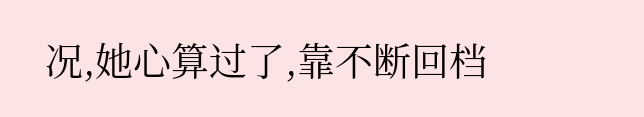况,她心算过了,靠不断回档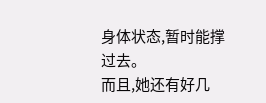身体状态,暂时能撑过去。
而且,她还有好几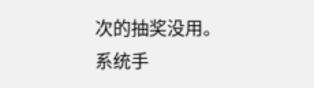次的抽奖没用。
系统手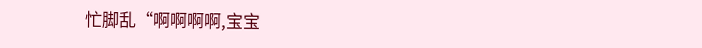忙脚乱“啊啊啊啊,宝宝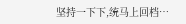坚持一下下,统马上回档…